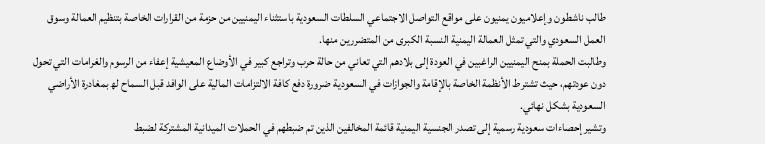طالب ناشطون وإعلامیون یمنیون على مواقع التواصل الاجتماعي السلطات السعودیة باستثناء الیمنیین من حزمة من القرارات الخاصة بتنظیم العمالة وسوق العمل السعودي والتي تمثل العمالة الیمنیة النسبة الكبرى من المتضررین منھا.
وطالبت الحملة بمنح الیمنیین الراغبین في العودة إلى بلادھم التي تعاني من حالة حرب وتراجع كبیر في الأوضاع المعیشیة إعفاء من الرسوم والغرامات التي تحول دون عودتھم، حیث تشترط الأنظمة الخاصة بالإقامة والجوازات في السعودیة ضرورة دفع كافة الالتزامات المالیة على الوافد قبل السماح لھ بمغادرة الأراضي السعودیة بشكل نھائي.
وتشیر إحصاءات سعودیة رسمیة إلى تصدر الجنسیة الیمنیة قائمة المخالفین الذین تم ضبطھم في الحملات المیدانیة المشتركة لضبط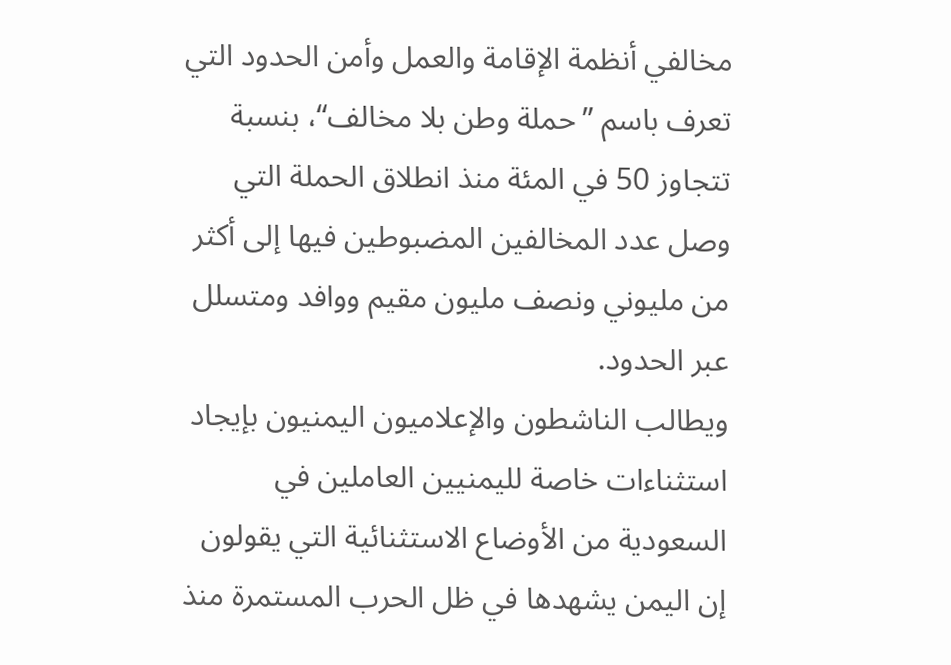مخالفي أنظمة الإقامة والعمل وأمن الحدود التي تعرف باسم ”حملة وطن بلا مخالف“، بنسبة تتجاوز 50 في المئة منذ انطلاق الحملة التي وصل عدد المخالفین المضبوطین فیھا إلى أكثر من ملیوني ونصف ملیون مقیم ووافد ومتسلل عبر الحدود.
ویطالب الناشطون والإعلامیون الیمنیون بإیجاد استثناءات خاصة للیمنیین العاملین في السعودیة من الأوضاع الاستثنائیة التي یقولون إن الیمن یشھدھا في ظل الحرب المستمرة منذ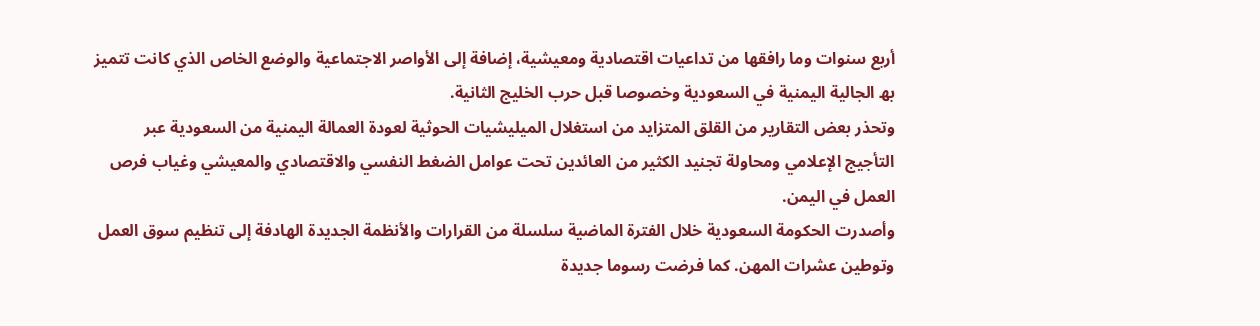أربع سنوات وما رافقھا من تداعیات اقتصادیة ومعیشیة، إضافة إلى الأواصر الاجتماعیة والوضع الخاص الذي كانت تتمیز بھ الجالیة الیمنیة في السعودیة وخصوصا قبل حرب الخلیج الثانیة.
وتحذر بعض التقاریر من القلق المتزاید من استغلال المیلیشیات الحوثیة لعودة العمالة الیمنیة من السعودیة عبر التأجیج الإعلامي ومحاولة تجنید الكثیر من العائدین تحت عوامل الضغط النفسي والاقتصادي والمعیشي وغیاب فرص العمل في الیمن.
وأصدرت الحكومة السعودیة خلال الفترة الماضیة سلسلة من القرارات والأنظمة الجدیدة الھادفة إلى تنظیم سوق العمل وتوطین عشرات المھن. كما فرضت رسوما جدیدة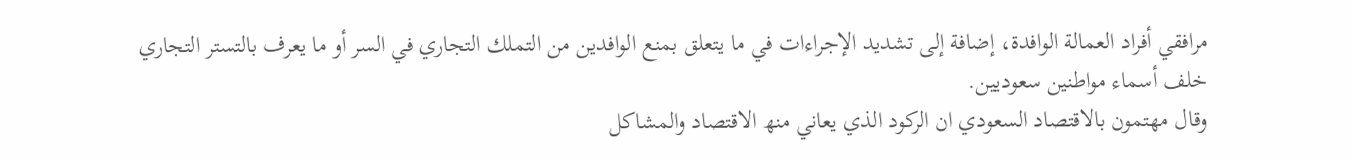مرافقي أفراد العمالة الوافدة، إضافة إلى تشدید الإجراءات في ما یتعلق بمنع الوافدین من التملك التجاري في السر أو ما یعرف بالتستر التجاري خلف أسماء مواطنین سعودیین.
وقال مھتمون بالاقتصاد السعودي ان الركود الذي یعاني منھ الاقتصاد والمشاكل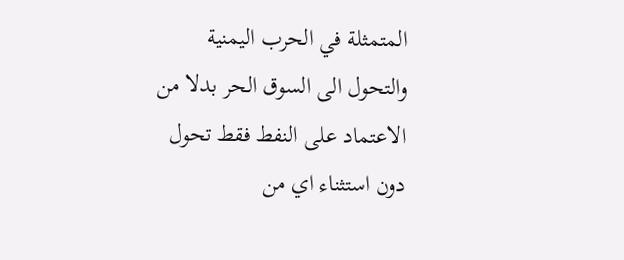المتمثلة في الحرب الیمنیة والتحول الى السوق الحر بدلا من الاعتماد على النفط فقط تحول دون استثناء اي من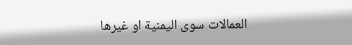العمالات سوى الیمنیة او غیرھا